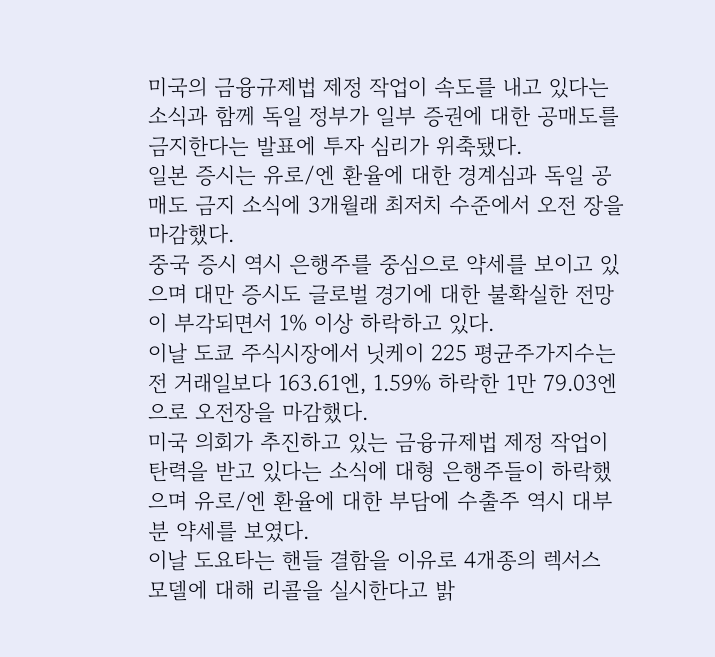미국의 금융규제법 제정 작업이 속도를 내고 있다는 소식과 함께 독일 정부가 일부 증권에 대한 공매도를 금지한다는 발표에 투자 심리가 위축됐다.
일본 증시는 유로/엔 환율에 대한 경계심과 독일 공매도 금지 소식에 3개월래 최저치 수준에서 오전 장을 마감했다.
중국 증시 역시 은행주를 중심으로 약세를 보이고 있으며 대만 증시도 글로벌 경기에 대한 불확실한 전망이 부각되면서 1% 이상 하락하고 있다.
이날 도쿄 주식시장에서 닛케이 225 평균주가지수는 전 거래일보다 163.61엔, 1.59% 하락한 1만 79.03엔으로 오전장을 마감했다.
미국 의회가 추진하고 있는 금융규제법 제정 작업이 탄력을 받고 있다는 소식에 대형 은행주들이 하락했으며 유로/엔 환율에 대한 부담에 수출주 역시 대부분 약세를 보였다.
이날 도요타는 핸들 결함을 이유로 4개종의 렉서스 모델에 대해 리콜을 실시한다고 밝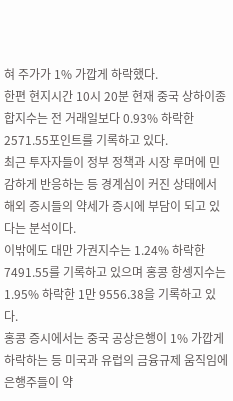혀 주가가 1% 가깝게 하락했다.
한편 현지시간 10시 20분 현재 중국 상하이종합지수는 전 거래일보다 0.93% 하락한 2571.55포인트를 기록하고 있다.
최근 투자자들이 정부 정책과 시장 루머에 민감하게 반응하는 등 경계심이 커진 상태에서 해외 증시들의 약세가 증시에 부담이 되고 있다는 분석이다.
이밖에도 대만 가권지수는 1.24% 하락한 7491.55를 기록하고 있으며 홍콩 항셍지수는 1.95% 하락한 1만 9556.38을 기록하고 있다.
홍콩 증시에서는 중국 공상은행이 1% 가깝게 하락하는 등 미국과 유럽의 금융규제 움직임에 은행주들이 약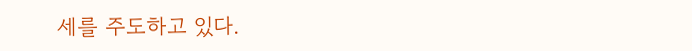세를 주도하고 있다.